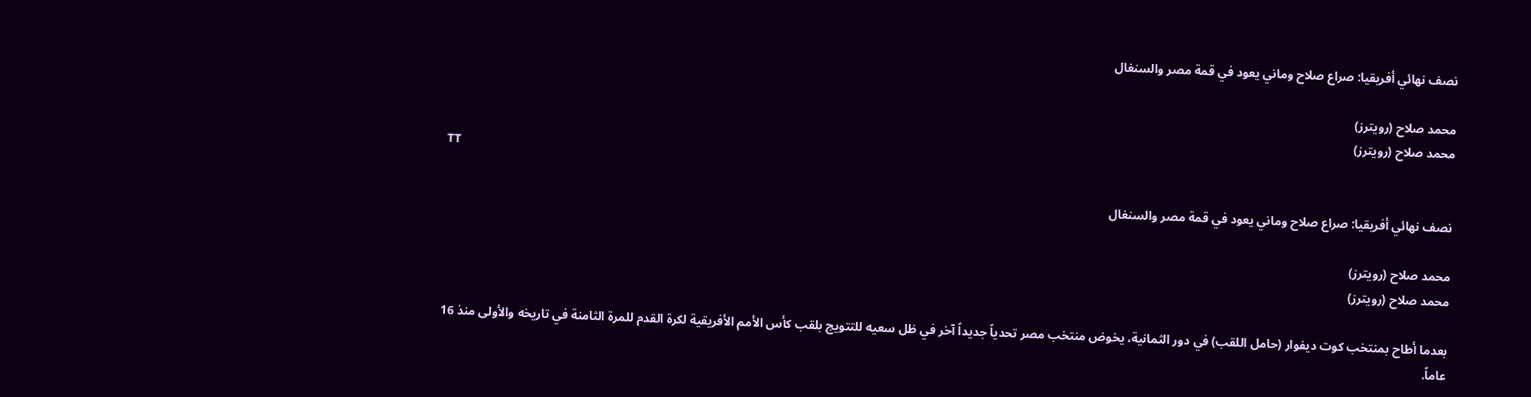نصف نهائي أفريقيا: صراع صلاح وماني يعود في قمة مصر والسنغال

محمد صلاح (رويترز)
محمد صلاح (رويترز)
TT

نصف نهائي أفريقيا: صراع صلاح وماني يعود في قمة مصر والسنغال

محمد صلاح (رويترز)
محمد صلاح (رويترز)

بعدما أطاح بمنتخب كوت ديفوار (حامل اللقب) في دور الثمانية، يخوض منتخب مصر تحدياً جديداً آخر في ظل سعيه للتتويج بلقب كأس الأمم الأفريقية لكرة القدم للمرة الثامنة في تاريخه والأولى منذ 16 عاماً.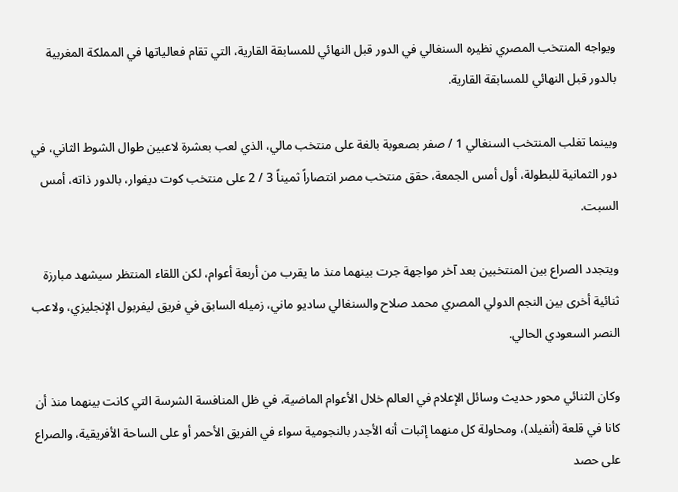ويواجه المنتخب المصري نظيره السنغالي في الدور قبل النهائي للمسابقة القارية، التي تقام فعالياتها في المملكة المغربية بالدور قبل النهائي للمسابقة القارية.

وبينما تغلب المنتخب السنغالي 1 / صفر بصعوبة بالغة على منتخب مالي، الذي لعب بعشرة لاعبين طوال الشوط الثاني، في دور الثمانية للبطولة، أول أمس الجمعة، حقق منتخب مصر انتصاراً ثميناً 3 / 2 على منتخب كوت ديفوار، بالدور ذاته، أمس السبت.

ويتجدد الصراع بين المنتخبين بعد آخر مواجهة جرت بينهما منذ ما يقرب من أربعة أعوام، لكن اللقاء المنتظر سيشهد مبارزة ثنائية أخرى بين النجم الدولي المصري محمد صلاح والسنغالي ساديو ماني، زميله السابق في فريق ليفربول الإنجليزي، ولاعب النصر السعودي الحالي.

وكان الثنائي محور حديث وسائل الإعلام في العالم خلال الأعوام الماضية، في ظل المنافسة الشرسة التي كانت بينهما منذ أن كانا في قلعة (أنفيلد)، ومحاولة كل منهما إثبات أنه الأجدر بالنجومية سواء في الفريق الأحمر أو على الساحة الأفريقية، والصراع على حصد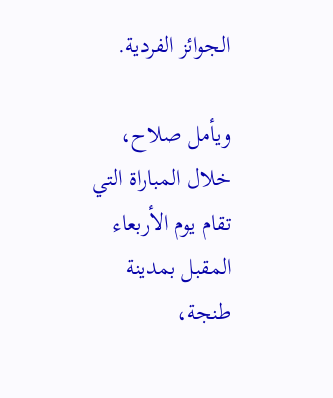الجوائز الفردية.

ويأمل صلاح، خلال المباراة التي تقام يوم الأربعاء المقبل بمدينة طنجة،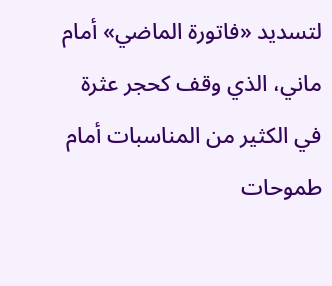لتسديد «فاتورة الماضي» أمام ماني، الذي وقف كحجر عثرة في الكثير من المناسبات أمام طموحات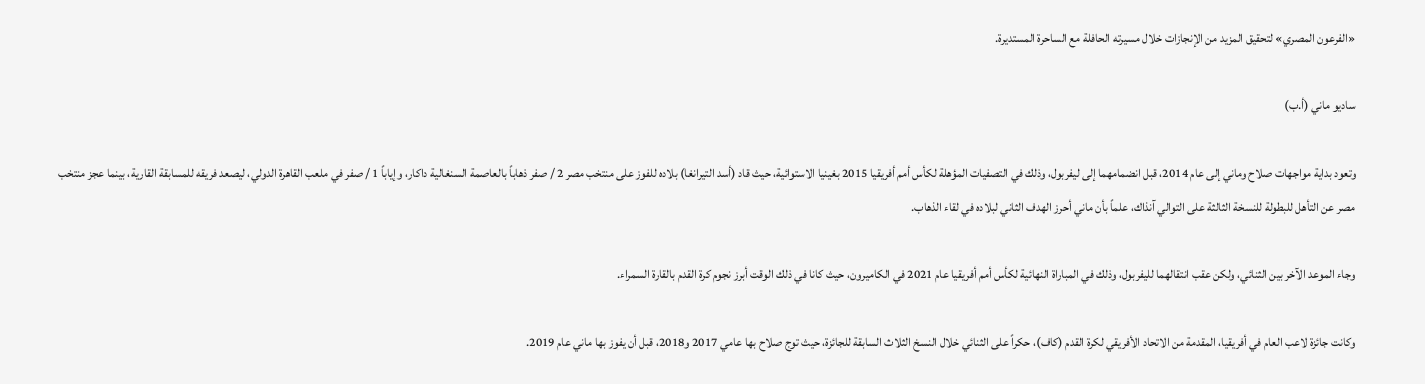«الفرعون المصري» لتحقيق المزيد من الإنجازات خلال مسيرته الحافلة مع الساحرة المستديرة.

ساديو ماني (أ.ب)

وتعود بداية مواجهات صلاح وماني إلى عام 2014، قبل انضمامهما إلى ليفربول، وذلك في التصفيات المؤهلة لكأس أمم أفريقيا 2015 بغينيا الاستوائية، حيث قاد (أسد التيرانغا) بلاده للفوز على منتخب مصر 2 / صفر ذهاباً بالعاصمة السنغالية داكار، وإياباً 1 / صفر في ملعب القاهرة الدولي، ليصعد فريقه للمسابقة القارية، بينما عجز منتخب مصر عن التأهل للبطولة للنسخة الثالثة على التوالي آنذاك، علماً بأن ماني أحرز الهدف الثاني لبلاده في لقاء الذهاب.

وجاء الموعد الآخر بين الثنائي، ولكن عقب انتقالهما لليفربول، وذلك في المباراة النهائية لكأس أمم أفريقيا عام 2021 في الكاميرون، حيث كانا في ذلك الوقت أبرز نجوم كرة القدم بالقارة السمراء.

وكانت جائزة لاعب العام في أفريقيا، المقدمة من الاتحاد الأفريقي لكرة القدم (كاف)، حكراً على الثنائي خلال النسخ الثلاث السابقة للجائزة، حيث توج صلاح بها عامي 2017 و2018، قبل أن يفوز بها ماني عام 2019.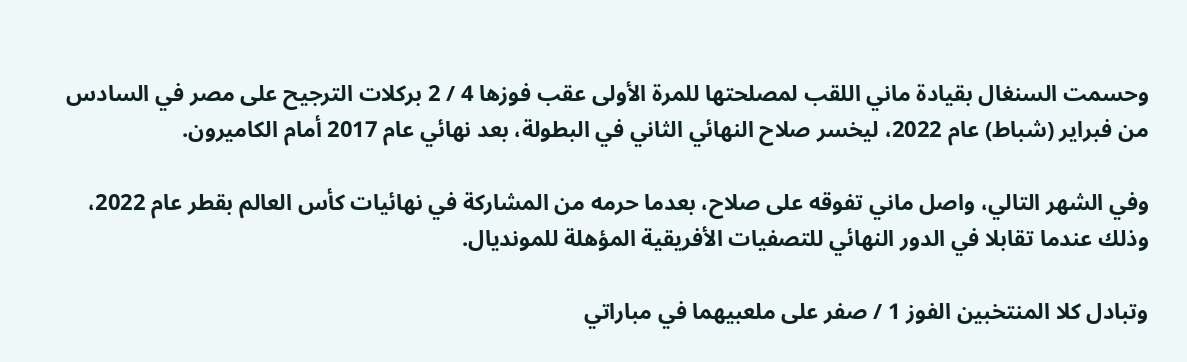وحسمت السنغال بقيادة ماني اللقب لمصلحتها للمرة الأولى عقب فوزها 4 / 2 بركلات الترجيح على مصر في السادس من فبراير (شباط) عام 2022، ليخسر صلاح النهائي الثاني في البطولة، بعد نهائي عام 2017 أمام الكاميرون.

وفي الشهر التالي، واصل ماني تفوقه على صلاح، بعدما حرمه من المشاركة في نهائيات كأس العالم بقطر عام 2022، وذلك عندما تقابلا في الدور النهائي للتصفيات الأفريقية المؤهلة للمونديال.

وتبادل كلا المنتخبين الفوز 1 / صفر على ملعبيهما في مباراتي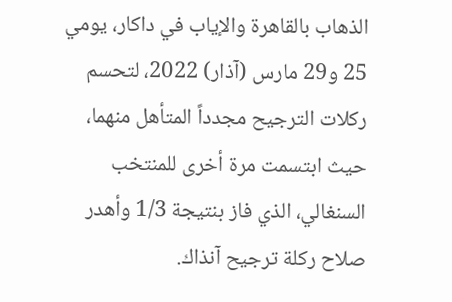الذهاب بالقاهرة والإياب في داكار، يومي 25 و29 مارس (آذار) 2022، لتحسم ركلات الترجيح مجدداً المتأهل منهما، حيث ابتسمت مرة أخرى للمنتخب السنغالي، الذي فاز بنتيجة 1/3 وأهدر صلاح ركلة ترجيح آنذاك.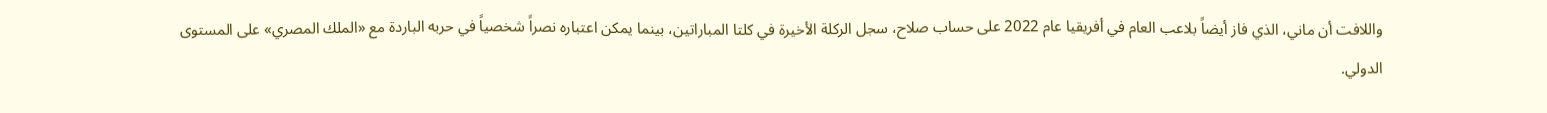واللافت أن ماني، الذي فاز أيضاً بلاعب العام في أفريقيا عام 2022 على حساب صلاح، سجل الركلة الأخيرة في كلتا المباراتين، بينما يمكن اعتباره نصراً شخصياً في حربه الباردة مع «الملك المصري» على المستوى الدولي.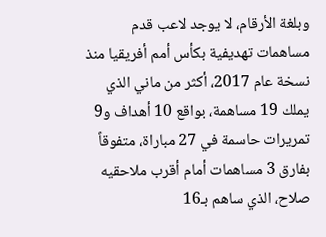وبلغة الأرقام، لا يوجد لاعب قدم مساهمات تهديفية بكأس أمم أفريقيا منذ نسخة عام 2017، أكثر من ماني الذي يملك 19 مساهمة، بواقع 10 أهداف و9 تمريرات حاسمة في 27 مباراة، متفوقاً بفارق 3 مساهمات أمام أقرب ملاحقيه صلاح، الذي ساهم بـ16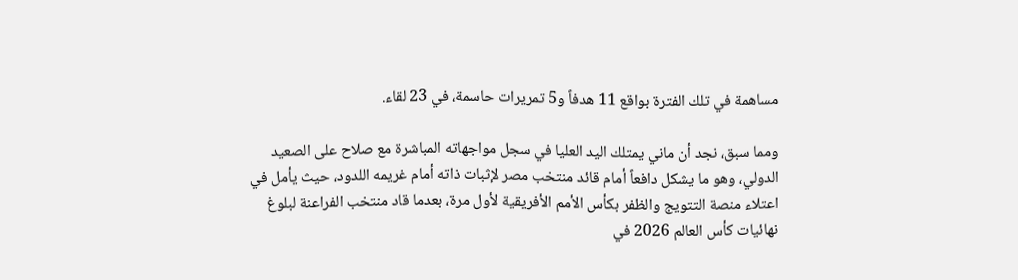مساهمة في تلك الفترة بواقع 11 هدفاً و5 تمريرات حاسمة، في 23 لقاء.

ومما سبق، نجد أن ماني يمتلك اليد العليا في سجل مواجهاته المباشرة مع صلاح على الصعيد الدولي، وهو ما يشكل دافعاً أمام قائد منتخب مصر لإثبات ذاته أمام غريمه اللدود، حيث يأمل في اعتلاء منصة التتويج والظفر بكأس الأمم الأفريقية لأول مرة، بعدما قاد منتخب الفراعنة لبلوغ نهائيات كأس العالم 2026 في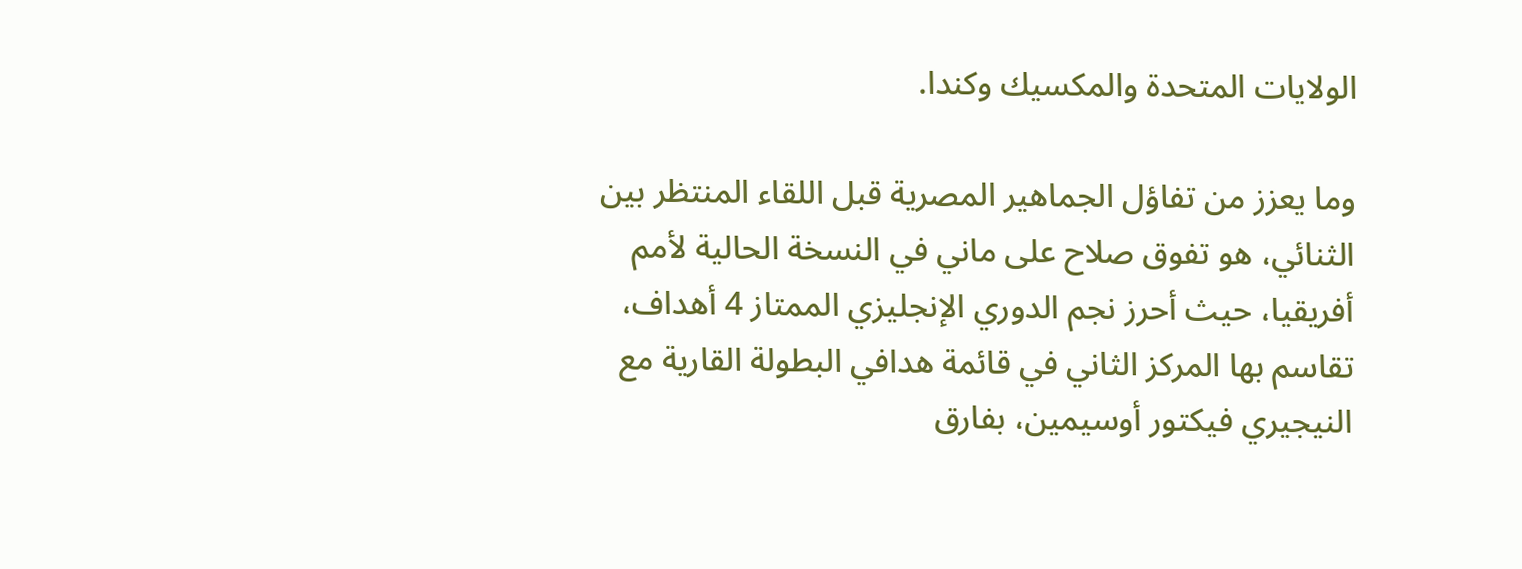الولايات المتحدة والمكسيك وكندا.

وما يعزز من تفاؤل الجماهير المصرية قبل اللقاء المنتظر بين الثنائي، هو تفوق صلاح على ماني في النسخة الحالية لأمم أفريقيا، حيث أحرز نجم الدوري الإنجليزي الممتاز 4 أهداف، تقاسم بها المركز الثاني في قائمة هدافي البطولة القارية مع النيجيري فيكتور أوسيمين، بفارق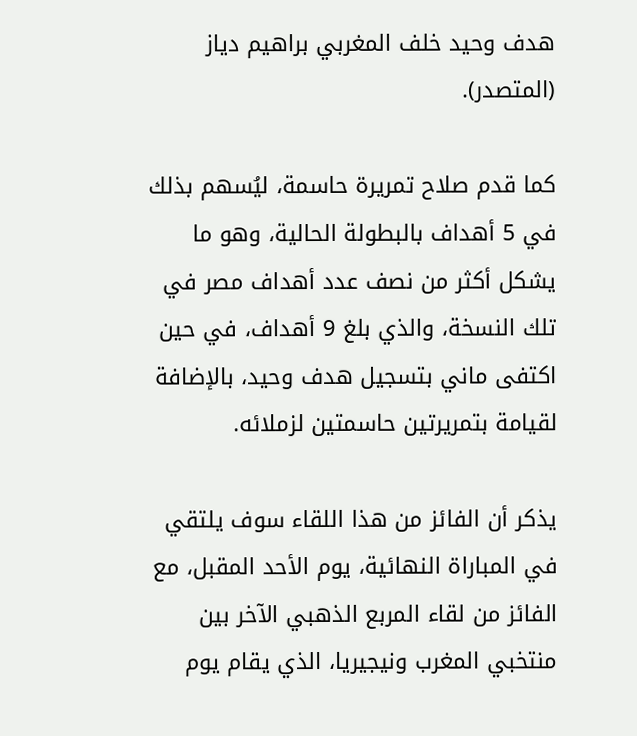هدف وحيد خلف المغربي براهيم دياز (المتصدر).

كما قدم صلاح تمريرة حاسمة، ليُسهم بذلك في 5 أهداف بالبطولة الحالية، وهو ما يشكل أكثر من نصف عدد أهداف مصر في تلك النسخة، والذي بلغ 9 أهداف، في حين اكتفى ماني بتسجيل هدف وحيد، بالإضافة لقيامة بتمريرتين حاسمتين لزملائه.

يذكر أن الفائز من هذا اللقاء سوف يلتقي في المباراة النهائية، يوم الأحد المقبل، مع الفائز من لقاء المربع الذهبي الآخر بين منتخبي المغرب ونيجيريا، الذي يقام يوم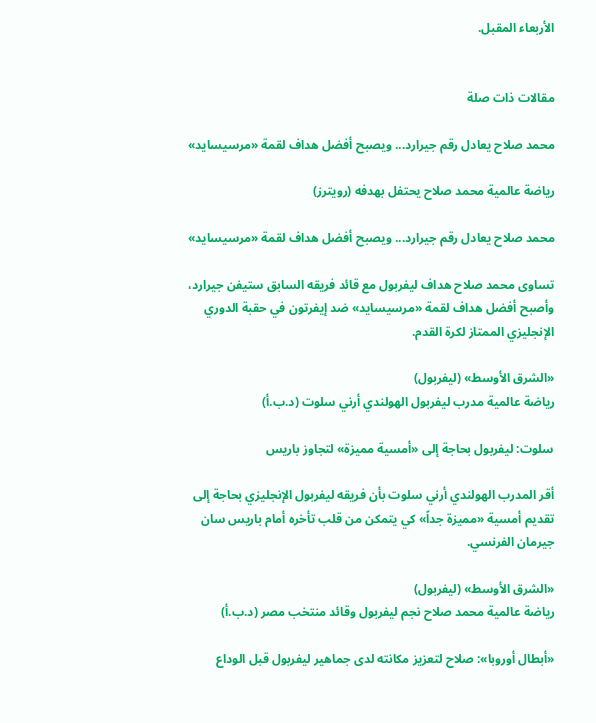الأربعاء المقبل.


مقالات ذات صلة

محمد صلاح يعادل رقم جيرارد... ويصبح أفضل هداف لقمة «مرسيسايد»

رياضة عالمية محمد صلاح يحتفل بهدفه (رويترز)

محمد صلاح يعادل رقم جيرارد... ويصبح أفضل هداف لقمة «مرسيسايد»

تساوى محمد صلاح هداف ليفربول مع قائد فريقه السابق ستيفن جيرارد، وأصبح أفضل هداف لقمة «مرسيسايد» ضد إيفرتون في حقبة الدوري الإنجليزي الممتاز لكرة القدم.

«الشرق الأوسط» (ليفربول)
رياضة عالمية مدرب ليفربول الهولندي أرني سلوت (د.ب.أ)

سلوت: ليفربول بحاجة إلى «أمسية مميزة» لتجاوز باريس

أقر المدرب الهولندي أرني سلوت بأن فريقه ليفربول الإنجليزي بحاجة إلى تقديم أمسية «مميزة جداً» كي يتمكن من قلب تأخره أمام باريس سان جيرمان الفرنسي.

«الشرق الأوسط» (ليفربول)
رياضة عالمية محمد صلاح نجم ليفربول وقائد منتخب مصر (د.ب.أ)

«أبطال أوروبا»: صلاح لتعزيز مكانته لدى جماهير ليفربول قبل الوداع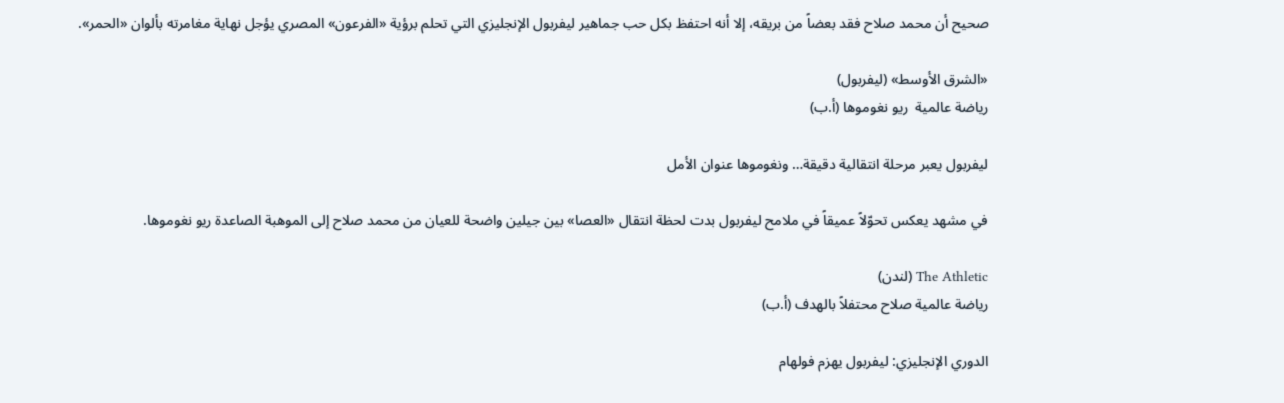صحيح أن محمد صلاح فقد بعضاً من بريقه، إلا أنه احتفظ بكل حب جماهير ليفربول الإنجليزي التي تحلم برؤية «الفرعون» المصري يؤجل نهاية مغامرته بألوان «الحمر».

«الشرق الأوسط» (ليفربول)
رياضة عالمية  ريو نغوموها (أ.ب)

ليفربول يعبر مرحلة انتقالية دقيقة… ونغوموها عنوان الأمل

في مشهد يعكس تحوّلاً عميقاً في ملامح ليفربول بدت لحظة انتقال «العصا» بين جيلين واضحة للعيان من محمد صلاح إلى الموهبة الصاعدة ريو نغوموها.

The Athletic (لندن)
رياضة عالمية صلاح محتفلاً بالهدف (أ.ب)

الدوري الإنجليزي: ليفربول يهزم فولهام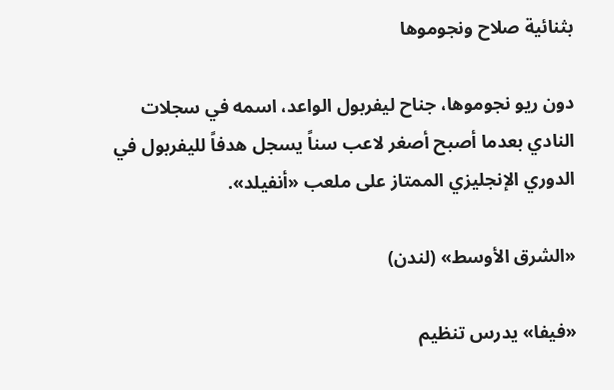بثنائية صلاح ونجوموها

دون ريو نجوموها، جناح ليفربول الواعد، اسمه في سجلات النادي بعدما أصبح أصغر لاعب سناً يسجل هدفاً لليفربول في الدوري الإنجليزي الممتاز على ملعب «أنفيلد».

«الشرق الأوسط» (لندن)

«فيفا» يدرس تنظيم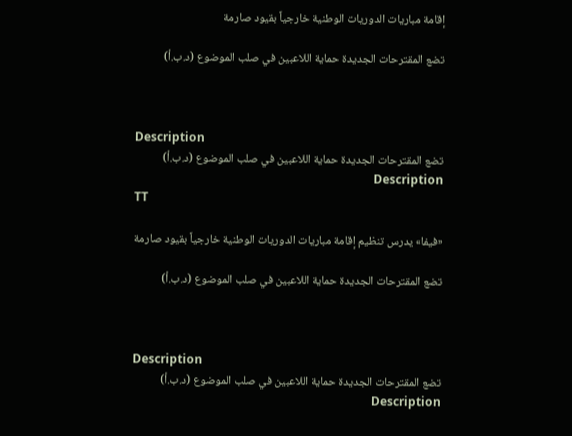إقامة مباريات الدوريات الوطنية خارجياً بقيود صارمة

تضع المقترحات الجديدة حماية اللاعبين في صلب الموضوع (د.ب.أ)



Description
تضع المقترحات الجديدة حماية اللاعبين في صلب الموضوع (د.ب.أ) Description
TT

«فيفا» يدرس تنظيم إقامة مباريات الدوريات الوطنية خارجياً بقيود صارمة

تضع المقترحات الجديدة حماية اللاعبين في صلب الموضوع (د.ب.أ)



Description
تضع المقترحات الجديدة حماية اللاعبين في صلب الموضوع (د.ب.أ) Description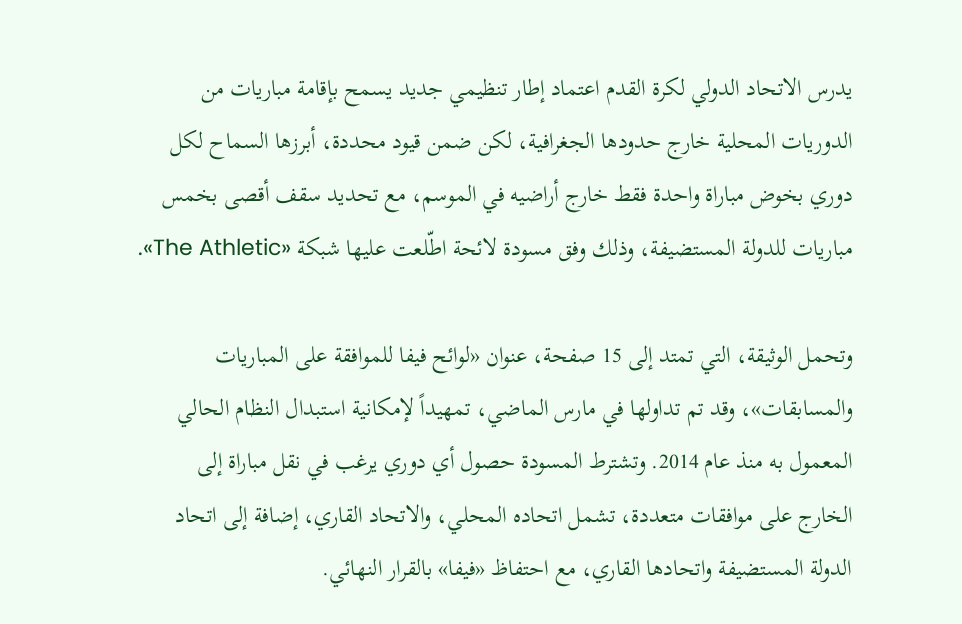يدرس الاتحاد الدولي لكرة القدم اعتماد إطار تنظيمي جديد يسمح بإقامة مباريات من الدوريات المحلية خارج حدودها الجغرافية، لكن ضمن قيود محددة، أبرزها السماح لكل دوري بخوض مباراة واحدة فقط خارج أراضيه في الموسم، مع تحديد سقف أقصى بخمس مباريات للدولة المستضيفة، وذلك وفق مسودة لائحة اطّلعت عليها شبكة «The Athletic».

وتحمل الوثيقة، التي تمتد إلى 15 صفحة، عنوان «لوائح فيفا للموافقة على المباريات والمسابقات»، وقد تم تداولها في مارس الماضي، تمهيداً لإمكانية استبدال النظام الحالي المعمول به منذ عام 2014. وتشترط المسودة حصول أي دوري يرغب في نقل مباراة إلى الخارج على موافقات متعددة، تشمل اتحاده المحلي، والاتحاد القاري، إضافة إلى اتحاد الدولة المستضيفة واتحادها القاري، مع احتفاظ «فيفا» بالقرار النهائي.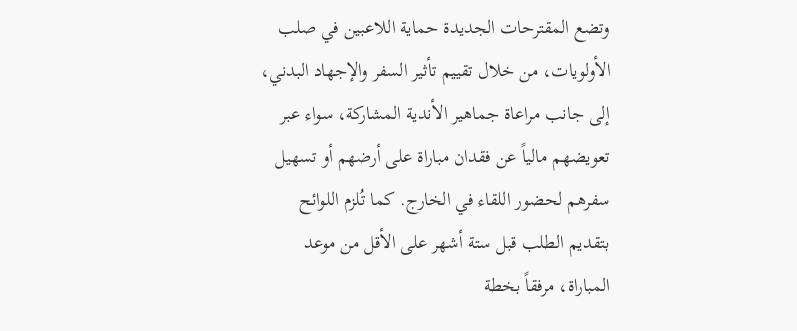وتضع المقترحات الجديدة حماية اللاعبين في صلب الأولويات، من خلال تقييم تأثير السفر والإجهاد البدني، إلى جانب مراعاة جماهير الأندية المشاركة، سواء عبر تعويضهم مالياً عن فقدان مباراة على أرضهم أو تسهيل سفرهم لحضور اللقاء في الخارج. كما تُلزم اللوائح بتقديم الطلب قبل ستة أشهر على الأقل من موعد المباراة، مرفقاً بخطة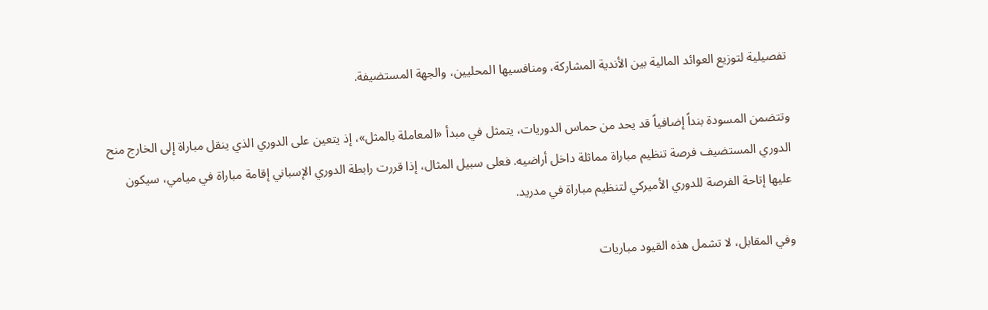تفصيلية لتوزيع العوائد المالية بين الأندية المشاركة، ومنافسيها المحليين، والجهة المستضيفة.

وتتضمن المسودة بنداً إضافياً قد يحد من حماس الدوريات، يتمثل في مبدأ «المعاملة بالمثل»، إذ يتعين على الدوري الذي ينقل مباراة إلى الخارج منح الدوري المستضيف فرصة تنظيم مباراة مماثلة داخل أراضيه. فعلى سبيل المثال، إذا قررت رابطة الدوري الإسباني إقامة مباراة في ميامي، سيكون عليها إتاحة الفرصة للدوري الأميركي لتنظيم مباراة في مدريد.

وفي المقابل، لا تشمل هذه القيود مباريات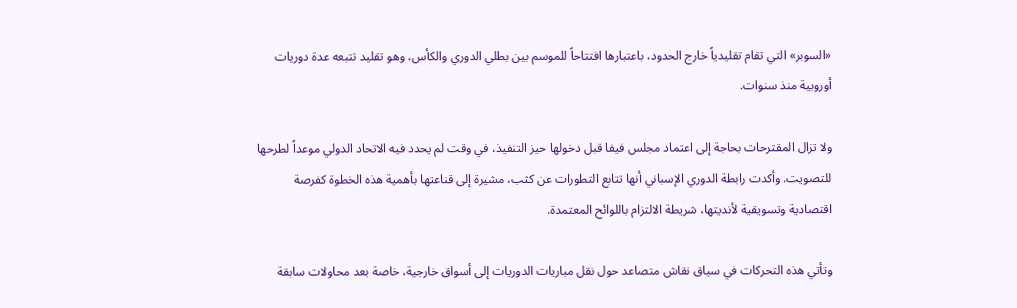«السوبر» التي تقام تقليدياً خارج الحدود، باعتبارها افتتاحاً للموسم بين بطلي الدوري والكأس، وهو تقليد تتبعه عدة دوريات أوروبية منذ سنوات.

ولا تزال المقترحات بحاجة إلى اعتماد مجلس فيفا قبل دخولها حيز التنفيذ، في وقت لم يحدد فيه الاتحاد الدولي موعداً لطرحها للتصويت. وأكدت رابطة الدوري الإسباني أنها تتابع التطورات عن كثب، مشيرة إلى قناعتها بأهمية هذه الخطوة كفرصة اقتصادية وتسويقية لأنديتها، شريطة الالتزام باللوائح المعتمدة.

وتأتي هذه التحركات في سياق نقاش متصاعد حول نقل مباريات الدوريات إلى أسواق خارجية، خاصة بعد محاولات سابقة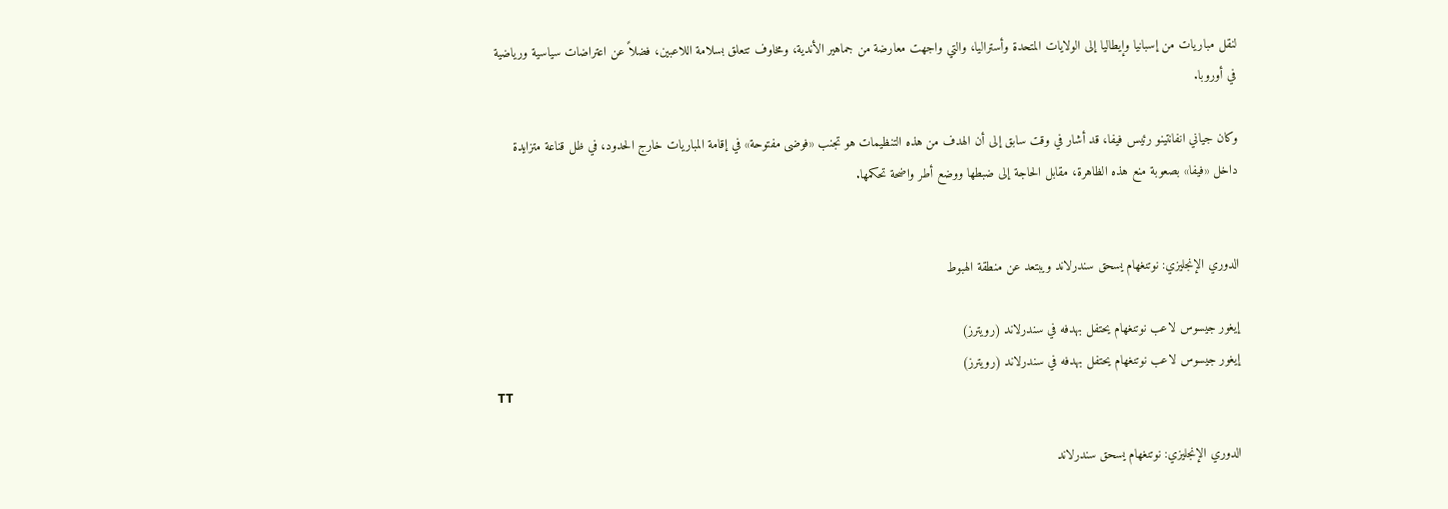لنقل مباريات من إسبانيا وإيطاليا إلى الولايات المتحدة وأستراليا، والتي واجهت معارضة من جماهير الأندية، ومخاوف تتعلق بسلامة اللاعبين، فضلاً عن اعتراضات سياسية ورياضية في أوروبا.

وكان جياني انفانتينو رئيس فيفا، قد أشار في وقت سابق إلى أن الهدف من هذه التنظيمات هو تجنب «فوضى مفتوحة» في إقامة المباريات خارج الحدود، في ظل قناعة متزايدة داخل «فيفا» بصعوبة منع هذه الظاهرة، مقابل الحاجة إلى ضبطها ووضع أطر واضحة تحكمها.


الدوري الإنجليزي: نوتنغهام يسحق سندرلاند ويبتعد عن منطقة الهبوط

إيغور جيسوس لاعب نوتنغهام يحتفل بهدفه في سندرلاند (رويترز)
إيغور جيسوس لاعب نوتنغهام يحتفل بهدفه في سندرلاند (رويترز)
TT

الدوري الإنجليزي: نوتنغهام يسحق سندرلاند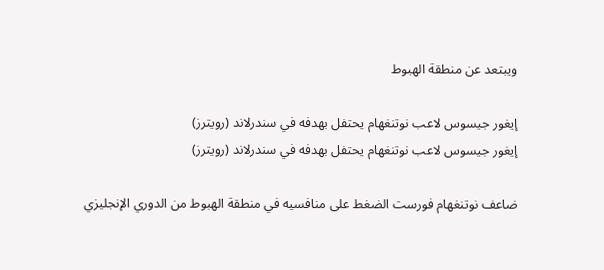ويبتعد عن منطقة الهبوط

إيغور جيسوس لاعب نوتنغهام يحتفل بهدفه في سندرلاند (رويترز)
إيغور جيسوس لاعب نوتنغهام يحتفل بهدفه في سندرلاند (رويترز)

ضاعف نوتنغهام فورست الضغط على منافسيه في منطقة الهبوط من الدوري الإنجليزي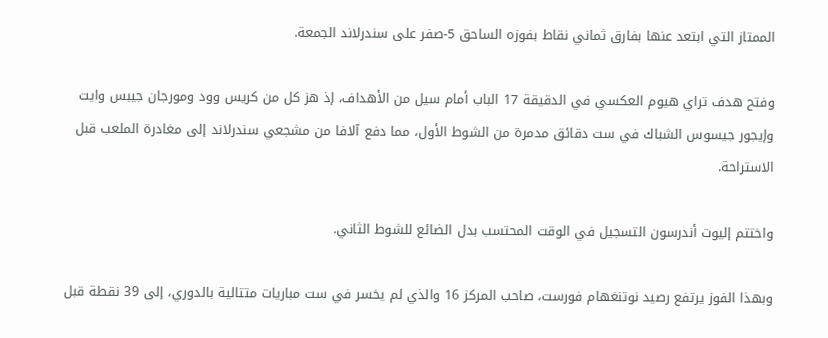الممتاز التي ابتعد عنها بفارق ثماني نقاط بفوزه الساحق 5-صفر على سندرلاند الجمعة.

وفتح هدف تراي هيوم العكسي في الدقيقة 17 الباب أمام سيل من الأهداف، إذ هز كل من كريس وود ومورجان جيبس وايت وإيجور جيسوس الشباك في ست دقائق مدمرة من الشوط الأول، مما دفع آلافا من مشجعي سندرلاند إلى مغادرة الملعب قبل الاستراحة.

واختتم إليوت أندرسون التسجيل في الوقت المحتسب بدل الضائع للشوط الثاني.

وبهذا الفوز يرتفع رصيد نوتنغهام فورست، صاحب المركز 16 والذي لم يخسر في ست مباريات متتالية بالدوري، إلى 39 نقطة قبل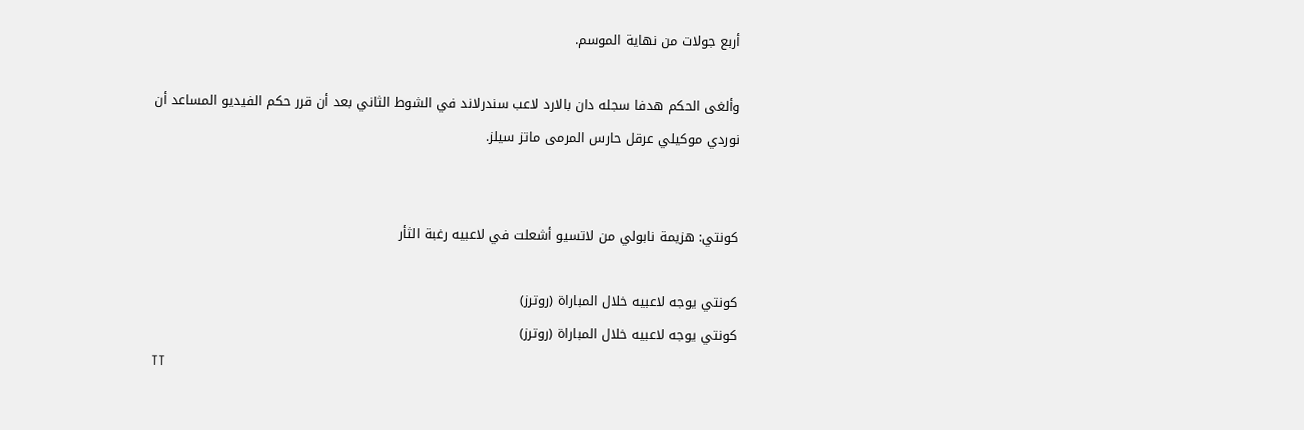أربع جولات من نهاية الموسم.

وألغى الحكم هدفا سجله دان بالارد لاعب سندرلاند في الشوط الثاني بعد أن قرر حكم الفيديو المساعد أن نوردي موكيلي عرقل حارس المرمى ماتز سيلز.


كونتي: هزيمة نابولي من لاتسيو أشعلت في لاعبيه رغبة الثأر

كونتي يوجه لاعبيه خلال المباراة (روترز)
كونتي يوجه لاعبيه خلال المباراة (روترز)
TT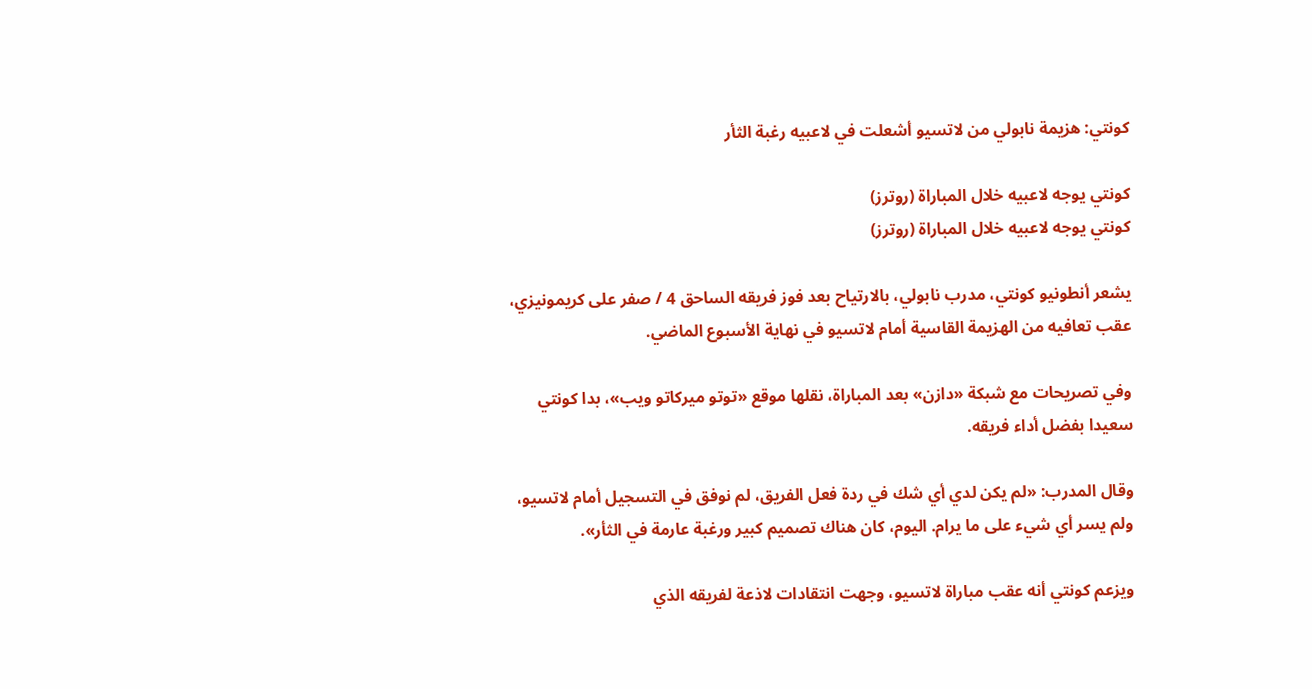كونتي: هزيمة نابولي من لاتسيو أشعلت في لاعبيه رغبة الثأر

كونتي يوجه لاعبيه خلال المباراة (روترز)
كونتي يوجه لاعبيه خلال المباراة (روترز)

يشعر أنطونيو كونتي، مدرب نابولي، بالارتياح بعد فوز فريقه الساحق 4 / صفر على كريمونيزي، عقب تعافيه من الهزيمة القاسية أمام لاتسيو في نهاية الأسبوع الماضي.

وفي تصريحات مع شبكة «دازن» بعد المباراة، نقلها موقع «توتو ميركاتو ويب»، بدا كونتي سعيدا بفضل أداء فريقه.

وقال المدرب: «لم يكن لدي أي شك في ردة فعل الفريق، لم نوفق في التسجيل أمام لاتسيو، ولم يسر أي شيء على ما يرام. اليوم، كان هناك تصميم كبير ورغبة عارمة في الثأر».

ويزعم كونتي أنه عقب مباراة لاتسيو، وجهت انتقادات لاذعة لفريقه الذي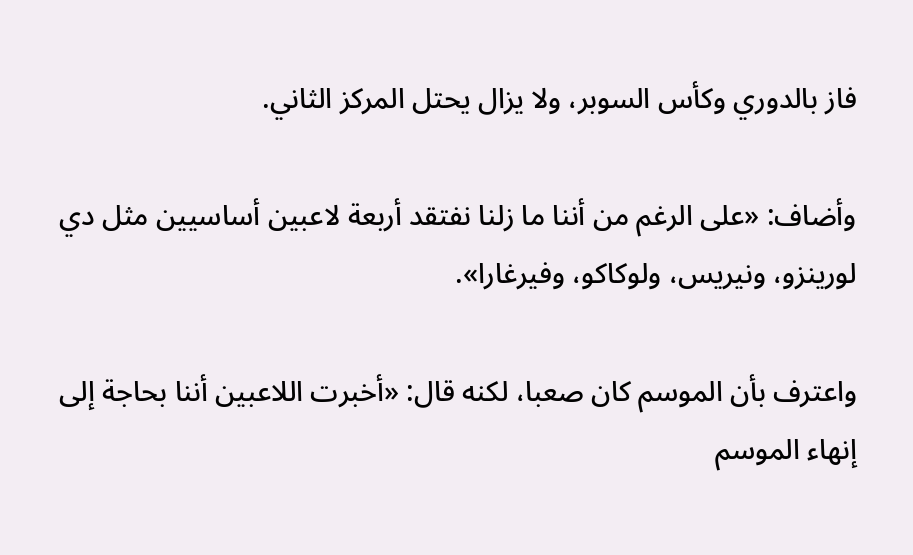فاز بالدوري وكأس السوبر، ولا يزال يحتل المركز الثاني.

وأضاف: «على الرغم من أننا ما زلنا نفتقد أربعة لاعبين أساسيين مثل دي لورينزو، ونيريس، ولوكاكو، وفيرغارا».

واعترف بأن الموسم كان صعبا، لكنه قال: «أخبرت اللاعبين أننا بحاجة إلى إنهاء الموسم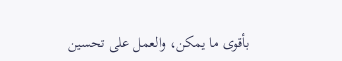بأقوى ما يمكن، والعمل على تحسين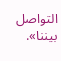التواصل بيننا».